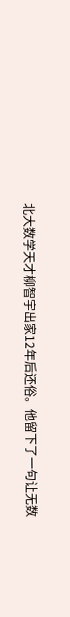北大数学天才柳智宇出家12年后还俗。他留下了一句让无数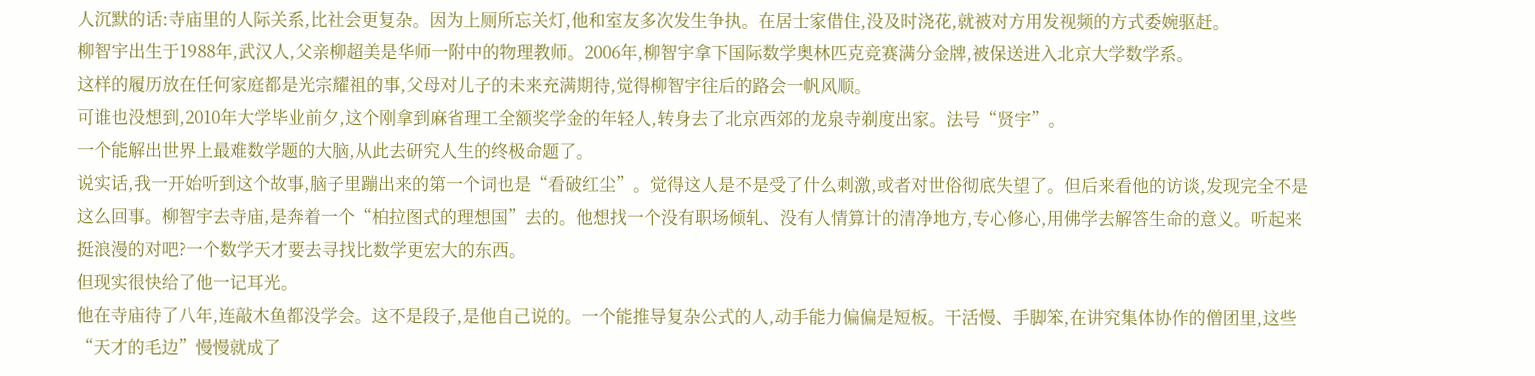人沉默的话:寺庙里的人际关系,比社会更复杂。因为上厕所忘关灯,他和室友多次发生争执。在居士家借住,没及时浇花,就被对方用发视频的方式委婉驱赶。
柳智宇出生于1988年,武汉人,父亲柳超美是华师一附中的物理教师。2006年,柳智宇拿下国际数学奥林匹克竞赛满分金牌,被保送进入北京大学数学系。
这样的履历放在任何家庭都是光宗耀祖的事,父母对儿子的未来充满期待,觉得柳智宇往后的路会一帆风顺。
可谁也没想到,2010年大学毕业前夕,这个刚拿到麻省理工全额奖学金的年轻人,转身去了北京西郊的龙泉寺剃度出家。法号“贤宇”。
一个能解出世界上最难数学题的大脑,从此去研究人生的终极命题了。
说实话,我一开始听到这个故事,脑子里蹦出来的第一个词也是“看破红尘”。觉得这人是不是受了什么刺激,或者对世俗彻底失望了。但后来看他的访谈,发现完全不是这么回事。柳智宇去寺庙,是奔着一个“柏拉图式的理想国”去的。他想找一个没有职场倾轧、没有人情算计的清净地方,专心修心,用佛学去解答生命的意义。听起来挺浪漫的对吧?一个数学天才要去寻找比数学更宏大的东西。
但现实很快给了他一记耳光。
他在寺庙待了八年,连敲木鱼都没学会。这不是段子,是他自己说的。一个能推导复杂公式的人,动手能力偏偏是短板。干活慢、手脚笨,在讲究集体协作的僧团里,这些“天才的毛边”慢慢就成了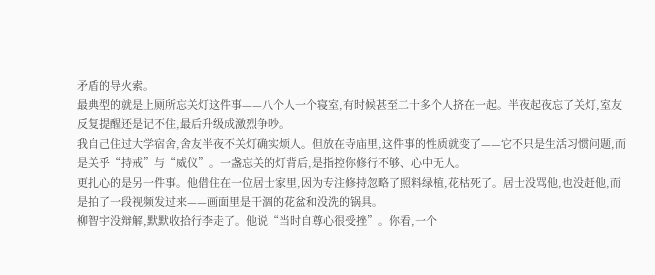矛盾的导火索。
最典型的就是上厕所忘关灯这件事——八个人一个寝室,有时候甚至二十多个人挤在一起。半夜起夜忘了关灯,室友反复提醒还是记不住,最后升级成激烈争吵。
我自己住过大学宿舍,舍友半夜不关灯确实烦人。但放在寺庙里,这件事的性质就变了——它不只是生活习惯问题,而是关乎“持戒”与“威仪”。一盏忘关的灯背后,是指控你修行不够、心中无人。
更扎心的是另一件事。他借住在一位居士家里,因为专注修持忽略了照料绿植,花枯死了。居士没骂他,也没赶他,而是拍了一段视频发过来——画面里是干涸的花盆和没洗的锅具。
柳智宇没辩解,默默收拾行李走了。他说“当时自尊心很受挫”。你看,一个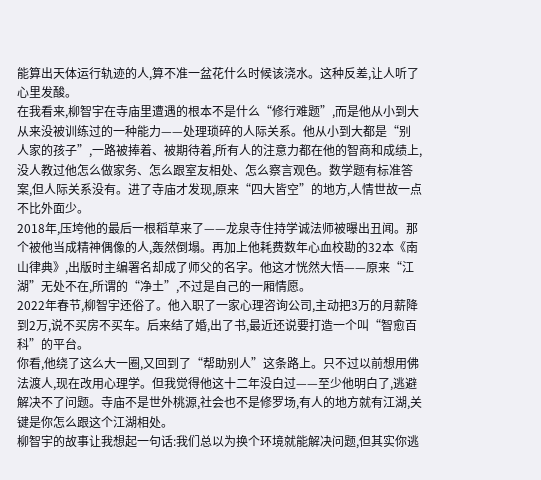能算出天体运行轨迹的人,算不准一盆花什么时候该浇水。这种反差,让人听了心里发酸。
在我看来,柳智宇在寺庙里遭遇的根本不是什么“修行难题”,而是他从小到大从来没被训练过的一种能力——处理琐碎的人际关系。他从小到大都是“别人家的孩子”,一路被捧着、被期待着,所有人的注意力都在他的智商和成绩上,没人教过他怎么做家务、怎么跟室友相处、怎么察言观色。数学题有标准答案,但人际关系没有。进了寺庙才发现,原来“四大皆空”的地方,人情世故一点不比外面少。
2018年,压垮他的最后一根稻草来了——龙泉寺住持学诚法师被曝出丑闻。那个被他当成精神偶像的人,轰然倒塌。再加上他耗费数年心血校勘的32本《南山律典》,出版时主编署名却成了师父的名字。他这才恍然大悟——原来“江湖”无处不在,所谓的“净土”,不过是自己的一厢情愿。
2022年春节,柳智宇还俗了。他入职了一家心理咨询公司,主动把3万的月薪降到2万,说不买房不买车。后来结了婚,出了书,最近还说要打造一个叫“智愈百科”的平台。
你看,他绕了这么大一圈,又回到了“帮助别人”这条路上。只不过以前想用佛法渡人,现在改用心理学。但我觉得他这十二年没白过——至少他明白了,逃避解决不了问题。寺庙不是世外桃源,社会也不是修罗场,有人的地方就有江湖,关键是你怎么跟这个江湖相处。
柳智宇的故事让我想起一句话:我们总以为换个环境就能解决问题,但其实你逃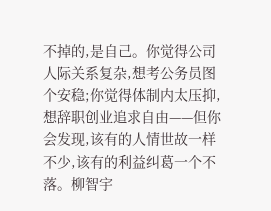不掉的,是自己。你觉得公司人际关系复杂,想考公务员图个安稳;你觉得体制内太压抑,想辞职创业追求自由——但你会发现,该有的人情世故一样不少,该有的利益纠葛一个不落。柳智宇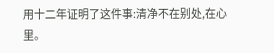用十二年证明了这件事:清净不在别处,在心里。